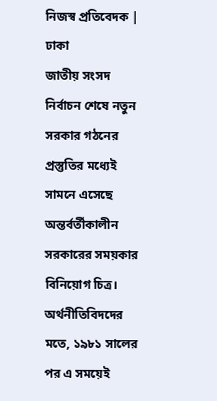নিজস্ব প্রতিবেদক | ঢাকা
জাতীয় সংসদ নির্বাচন শেষে নতুন সরকার গঠনের প্রস্তুতির মধ্যেই সামনে এসেছে অন্তর্বর্তীকালীন সরকারের সময়কার বিনিয়োগ চিত্র। অর্থনীতিবিদদের মতে, ১৯৮১ সালের পর এ সময়েই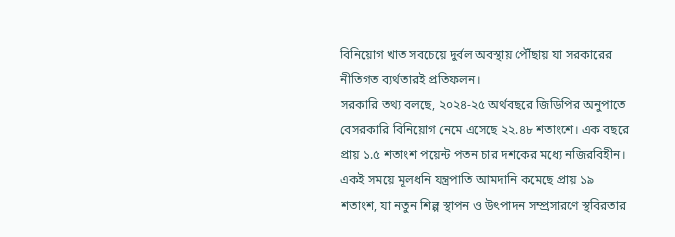বিনিয়োগ খাত সবচেয়ে দুর্বল অবস্থায় পৌঁছায় যা সরকারের নীতিগত ব্যর্থতারই প্রতিফলন।
সরকারি তথ্য বলছে, ২০২৪-২৫ অর্থবছরে জিডিপির অনুপাতে বেসরকারি বিনিয়োগ নেমে এসেছে ২২.৪৮ শতাংশে। এক বছরে প্রায় ১.৫ শতাংশ পয়েন্ট পতন চার দশকের মধ্যে নজিরবিহীন। একই সময়ে মূলধনি যন্ত্রপাতি আমদানি কমেছে প্রায় ১৯ শতাংশ, যা নতুন শিল্প স্থাপন ও উৎপাদন সম্প্রসারণে স্থবিরতার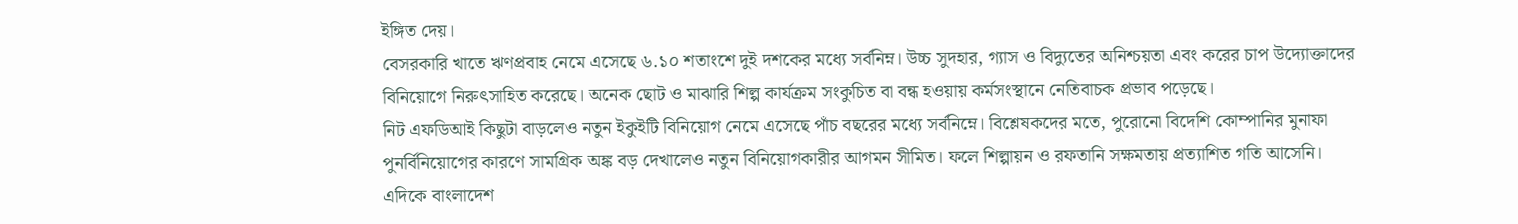ইঙ্গিত দেয়।
বেসরকারি খাতে ঋণপ্রবাহ নেমে এসেছে ৬.১০ শতাংশে দুই দশকের মধ্যে সর্বনিম্ন। উচ্চ সুদহার, গ্যাস ও বিদ্যুতের অনিশ্চয়তা এবং করের চাপ উদ্যোক্তাদের বিনিয়োগে নিরুৎসাহিত করেছে। অনেক ছোট ও মাঝারি শিল্প কার্যক্রম সংকুচিত বা বন্ধ হওয়ায় কর্মসংস্থানে নেতিবাচক প্রভাব পড়েছে।
নিট এফডিআই কিছুটা বাড়লেও নতুন ইকুইটি বিনিয়োগ নেমে এসেছে পাঁচ বছরের মধ্যে সর্বনিম্নে। বিশ্লেষকদের মতে, পুরোনো বিদেশি কোম্পানির মুনাফা পুনর্বিনিয়োগের কারণে সামগ্রিক অঙ্ক বড় দেখালেও নতুন বিনিয়োগকারীর আগমন সীমিত। ফলে শিল্পায়ন ও রফতানি সক্ষমতায় প্রত্যাশিত গতি আসেনি।
এদিকে বাংলাদেশ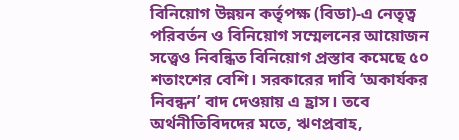বিনিয়োগ উন্নয়ন কর্তৃপক্ষ (বিডা)-এ নেতৃত্ব পরিবর্তন ও বিনিয়োগ সম্মেলনের আয়োজন সত্ত্বেও নিবন্ধিত বিনিয়োগ প্রস্তাব কমেছে ৫০ শতাংশের বেশি। সরকারের দাবি ‘অকার্যকর নিবন্ধন’ বাদ দেওয়ায় এ হ্রাস। তবে অর্থনীতিবিদদের মতে, ঋণপ্রবাহ,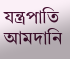যন্ত্রপাতি আমদানি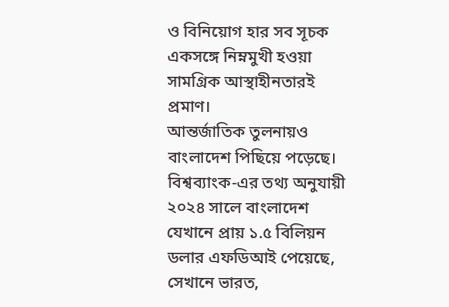ও বিনিয়োগ হার সব সূচক একসঙ্গে নিম্নমুখী হওয়া সামগ্রিক আস্থাহীনতারই প্রমাণ।
আন্তর্জাতিক তুলনায়ও বাংলাদেশ পিছিয়ে পড়েছে। বিশ্বব্যাংক-এর তথ্য অনুযায়ী ২০২৪ সালে বাংলাদেশ যেখানে প্রায় ১.৫ বিলিয়ন ডলার এফডিআই পেয়েছে, সেখানে ভারত,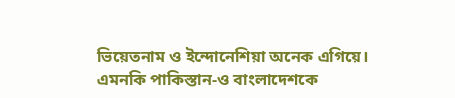ভিয়েতনাম ও ইন্দোনেশিয়া অনেক এগিয়ে। এমনকি পাকিস্তান-ও বাংলাদেশকে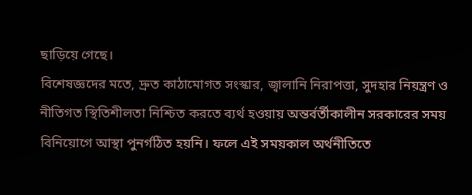ছাড়িয়ে গেছে।
বিশেষজ্ঞদের মতে, দ্রুত কাঠামোগত সংস্কার, জ্বালানি নিরাপত্তা, সুদহার নিয়ন্ত্রণ ও নীতিগত স্থিতিশীলতা নিশ্চিত করতে ব্যর্থ হওয়ায় অন্তর্বর্তীকালীন সরকারের সময় বিনিয়োগে আস্থা পুনর্গঠিত হয়নি। ফলে এই সময়কাল অর্থনীতিতে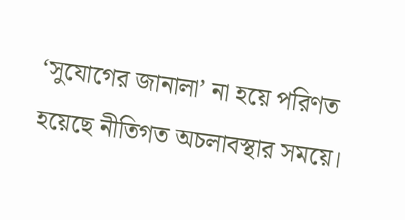‘সুযোগের জানালা’ না হয়ে পরিণত হয়েছে নীতিগত অচলাবস্থার সময়ে।